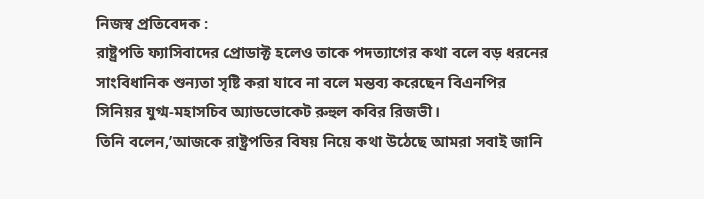নিজস্ব প্রতিবেদক :
রাষ্ট্রপতি ফ্যাসিবাদের প্রোডাক্ট হলেও তাকে পদত্যাগের কথা বলে বড় ধরনের সাংবিধানিক শুন্যতা সৃষ্টি করা যাবে না বলে মন্তব্য করেছেন বিএনপির সিনিয়র যুগ্ম-মহাসচিব অ্যাডভোকেট রুহুল কবির রিজভী।
তিনি বলেন,’আজকে রাষ্ট্রপতির বিষয় নিয়ে কথা উঠেছে আমরা সবাই জানি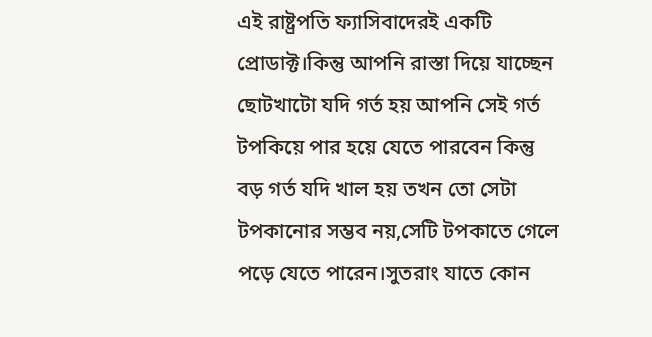এই রাষ্ট্রপতি ফ্যাসিবাদেরই একটি প্রোডাক্ট।কিন্তু আপনি রাস্তা দিয়ে যাচ্ছেন ছোটখাটো যদি গর্ত হয় আপনি সেই গর্ত টপকিয়ে পার হয়ে যেতে পারবেন কিন্তু বড় গর্ত যদি খাল হয় তখন তো সেটা টপকানোর সম্ভব নয়,সেটি টপকাতে গেলে পড়ে যেতে পারেন।সুতরাং যাতে কোন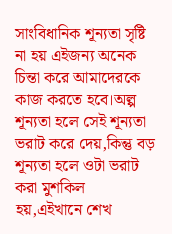সাংবিধানিক শূন্যতা সৃষ্টি না হয় এইজন্য অনেক চিন্তা করে আমাদেরকে কাজ করতে হবে।অল্প শূন্যতা হলে সেই শূন্যতা ভরাট করে দেয়,কিন্তু বড় শূন্যতা হলে ওটা ভরাট করা মুশকিল হয়,এইখানে শেখ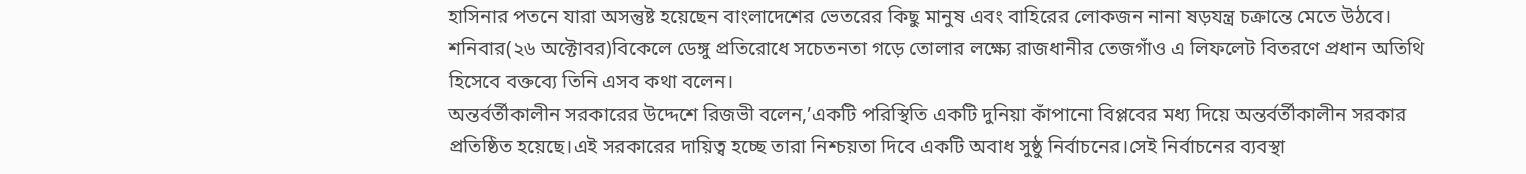হাসিনার পতনে যারা অসন্তুষ্ট হয়েছেন বাংলাদেশের ভেতরের কিছু মানুষ এবং বাহিরের লোকজন নানা ষড়যন্ত্র চক্রান্তে মেতে উঠবে।
শনিবার(২৬ অক্টোবর)বিকেলে ডেঙ্গু প্রতিরোধে সচেতনতা গড়ে তোলার লক্ষ্যে রাজধানীর তেজগাঁও এ লিফলেট বিতরণে প্রধান অতিথি হিসেবে বক্তব্যে তিনি এসব কথা বলেন।
অন্তর্বর্তীকালীন সরকারের উদ্দেশে রিজভী বলেন,’একটি পরিস্থিতি একটি দুনিয়া কাঁপানো বিপ্লবের মধ্য দিয়ে অন্তর্বর্তীকালীন সরকার প্রতিষ্ঠিত হয়েছে।এই সরকারের দায়িত্ব হচ্ছে তারা নিশ্চয়তা দিবে একটি অবাধ সুষ্ঠু নির্বাচনের।সেই নির্বাচনের ব্যবস্থা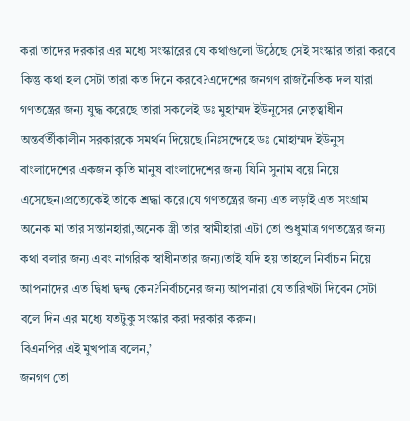করা তাদের দরকার এর মধ্যে সংস্কারের যে কথাগুলো উঠেছে সেই সংস্কার তারা করবে কিন্তু কথা হল সেটা তারা কত দিনে করবে?এদেশের জনগণ রাজনৈতিক দল যারা গণতন্ত্রের জন্য যুদ্ধ করেছে তারা সকলেই ডঃ মুহাম্মদ ইউনূসের নেতৃত্বাধীন অন্তর্বর্তীকালীন সরকারকে সমর্থন দিয়েছে।নিঃসন্দেহে ডঃ মোহাম্মদ ইউনুস বাংলাদেশের একজন কৃতি মানুষ বাংলাদেশের জন্য যিনি সুনাম বয়ে নিয়ে এসেছেন।প্রত্যেকেই তাকে শ্রদ্ধা করে।যে গণতন্ত্রের জন্য এত লড়াই এত সংগ্রাম অনেক মা তার সন্তানহারা,অনেক স্ত্রী তার স্বামীহারা এটা তো শুধুমাত্র গণতন্ত্রের জন্য কথা বলার জন্য এবং নাগরিক স্বাধীনতার জন্য।তাই যদি হয় তাহলে নির্বাচন নিয়ে আপনাদের এত দ্বিধা দ্বন্দ্ব কেন?নির্বাচনের জন্য আপনারা যে তারিখটা দিবেন সেটা বলে দিন এর মধ্যে যতটুকু সংস্কার করা দরকার করুন।
বিএনপির এই মুখপাত্র বলেন,’
জনগণ তো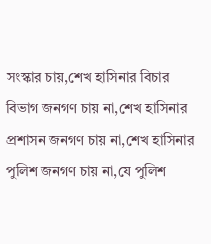সংস্কার চায়,শেখ হাসিনার বিচার বিভাগ জনগণ চায় না,শেখ হাসিনার প্রশাসন জনগণ চায় না,শেখ হাসিনার পুলিশ জনগণ চায় না,যে পুলিশ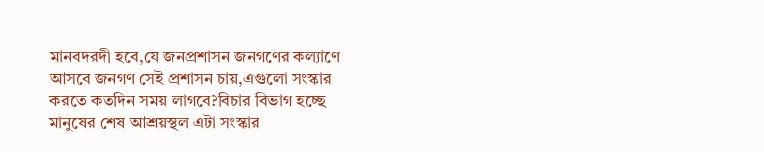মানবদরদী হবে,যে জনপ্রশাসন জনগণের কল্যাণে আসবে জনগণ সেই প্রশাসন চায়,এগুলো সংস্কার করতে কতদিন সময় লাগবে?বিচার বিভাগ হচ্ছে মানুষের শেষ আশ্রয়স্থল এটা সংস্কার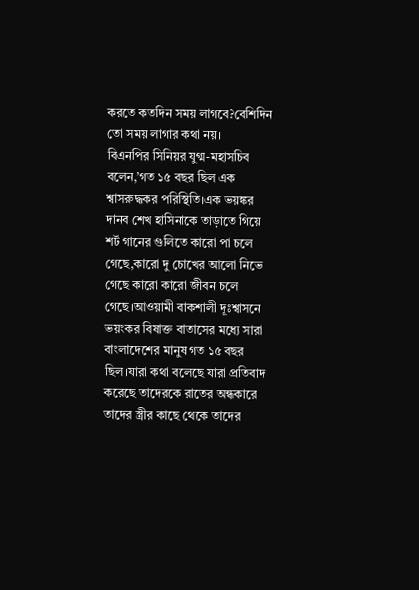করতে কতদিন সময় লাগবে?বেশিদিন তো সময় লাগার কথা নয়।
বিএনপির সিনিয়র যুগ্ম-মহাসচিব বলেন,’গত ১৫ বছর ছিল এক শ্বাসরুদ্ধকর পরিস্থিতি।এক ভয়ঙ্কর দানব শেখ হাসিনাকে তাড়াতে গিয়ে শর্ট গানের গুলিতে কারো পা চলে গেছে,কারো দু চোখের আলো নিভে গেছে কারো কারো জীবন চলে গেছে।আওয়ামী বাকশালী দূঃশ্বাসনে ভয়ংকর বিষাক্ত বাতাসের মধ্যে সারা বাংলাদেশের মানুষ গত ১৫ বছর ছিল।যারা কথা বলেছে যারা প্রতিবাদ করেছে তাদেরকে রাতের অন্ধকারে তাদের স্ত্রীর কাছে থেকে তাদের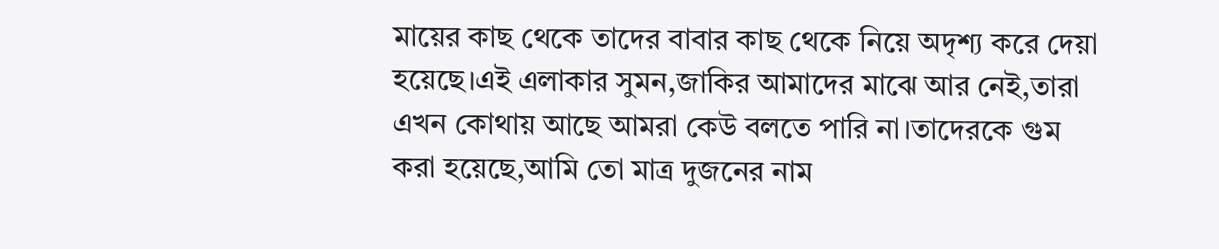মায়ের কাছ থেকে তাদের বাবার কাছ থেকে নিয়ে অদৃশ্য করে দেয়া হয়েছে।এই এলাকার সুমন,জাকির আমাদের মাঝে আর নেই,তারা এখন কোথায় আছে আমরা কেউ বলতে পারি না।তাদেরকে গুম করা হয়েছে,আমি তো মাত্র দুজনের নাম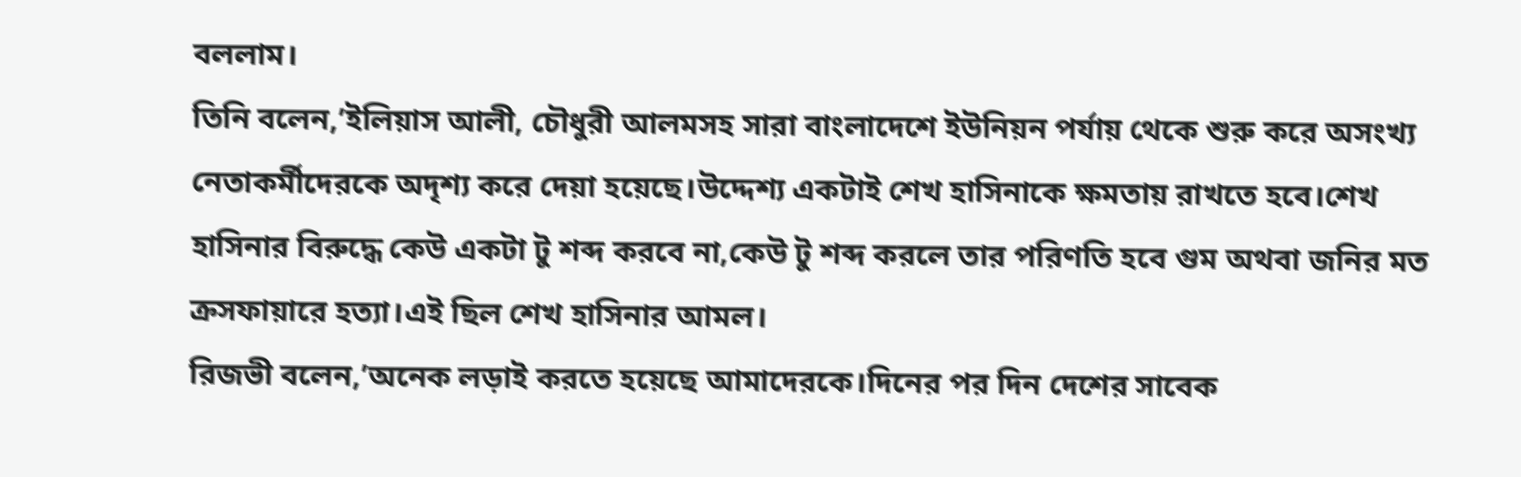বললাম।
তিনি বলেন,’ইলিয়াস আলী, চৌধুরী আলমসহ সারা বাংলাদেশে ইউনিয়ন পর্যায় থেকে শুরু করে অসংখ্য নেতাকর্মীদেরকে অদৃশ্য করে দেয়া হয়েছে।উদ্দেশ্য একটাই শেখ হাসিনাকে ক্ষমতায় রাখতে হবে।শেখ হাসিনার বিরুদ্ধে কেউ একটা টু শব্দ করবে না,কেউ টু শব্দ করলে তার পরিণতি হবে গুম অথবা জনির মত ক্রসফায়ারে হত্যা।এই ছিল শেখ হাসিনার আমল।
রিজভী বলেন,’অনেক লড়াই করতে হয়েছে আমাদেরকে।দিনের পর দিন দেশের সাবেক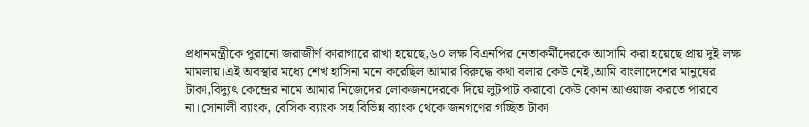প্রধানমন্ত্রীকে পুরানো জরাজীর্ণ কারাগারে রাখা হয়েছে,৬০ লক্ষ বিএনপির নেতাকর্মীদেরকে আসামি করা হয়েছে প্রায় দুই লক্ষ মামলায়।এই অবস্থার মধ্যে শেখ হাসিনা মনে করেছিল আমার বিরুদ্ধে কথা বলার কেউ নেই,আমি বাংলাদেশের মানুষের টাকা,বিদ্যুৎ কেন্দ্রের নামে আমার নিজেদের লোকজনদেরকে দিয়ে লুটপাট করাবো কেউ কোন আওয়াজ করতে পারবে না।সোনালী ব্যাংক, বেসিক ব্যাংক সহ বিভিন্ন ব্যাংক থেকে জনগণের গচ্ছিত টাকা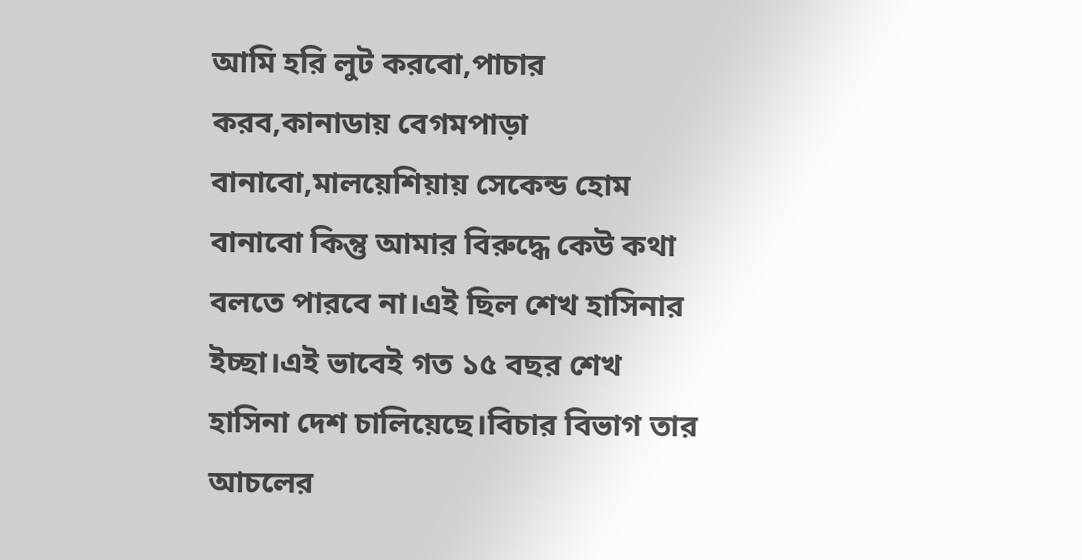আমি হরি লুট করবো,পাচার করব,কানাডায় বেগমপাড়া বানাবো,মালয়েশিয়ায় সেকেন্ড হোম বানাবো কিন্তু আমার বিরুদ্ধে কেউ কথা বলতে পারবে না।এই ছিল শেখ হাসিনার ইচ্ছা।এই ভাবেই গত ১৫ বছর শেখ হাসিনা দেশ চালিয়েছে।বিচার বিভাগ তার আচলের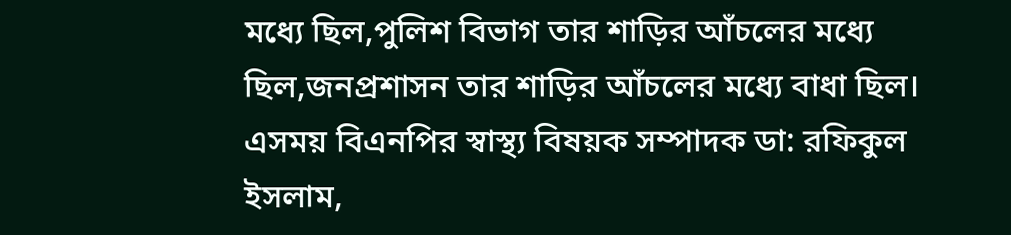মধ্যে ছিল,পুলিশ বিভাগ তার শাড়ির আঁচলের মধ্যে ছিল,জনপ্রশাসন তার শাড়ির আঁচলের মধ্যে বাধা ছিল।
এসময় বিএনপির স্বাস্থ্য বিষয়ক সম্পাদক ডা: রফিকুল ইসলাম,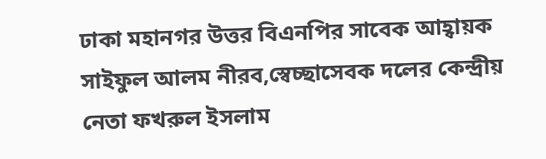ঢাকা মহানগর উত্তর বিএনপির সাবেক আহ্বায়ক সাইফুল আলম নীরব,স্বেচ্ছাসেবক দলের কেন্দ্রীয় নেতা ফখরুল ইসলাম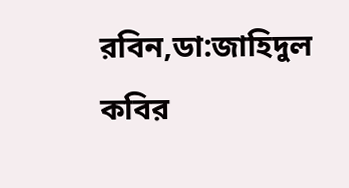রবিন,ডা:জাহিদুল কবির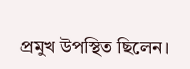প্রমুখ উপস্থিত ছিলেন।